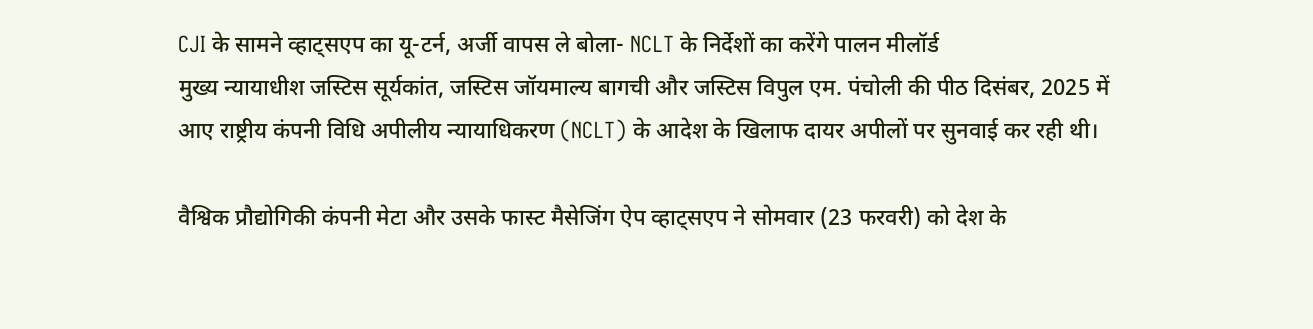CJI के सामने व्हाट्सएप का यू-टर्न, अर्जी वापस ले बोला- NCLT के निर्देशों का करेंगे पालन मीलॉर्ड
मुख्य न्यायाधीश जस्टिस सूर्यकांत, जस्टिस जॉयमाल्य बागची और जस्टिस विपुल एम. पंचोली की पीठ दिसंबर, 2025 में आए राष्ट्रीय कंपनी विधि अपीलीय न्यायाधिकरण (NCLT) के आदेश के खिलाफ दायर अपीलों पर सुनवाई कर रही थी।

वैश्विक प्रौद्योगिकी कंपनी मेटा और उसके फास्ट मैसेजिंग ऐप व्हाट्सएप ने सोमवार (23 फरवरी) को देश के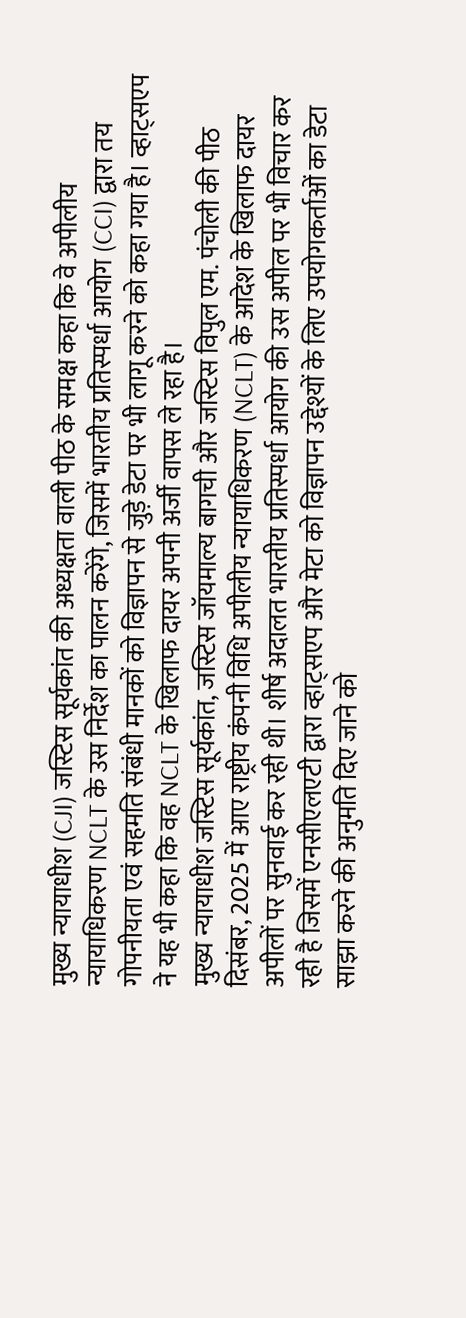मुख्य न्यायाधीश (CJI) जस्टिस सूर्यकांत की अध्यक्षता वाली पीठ के समक्ष कहा कि वे अपीलीय न्यायाधिकरण NCLT के उस निर्देश का पालन करेंगे, जिसमें भारतीय प्रतिस्पर्धा आयोग (CCI) द्वारा तय गोपनीयता एवं सहमति संबंधी मानकों को विज्ञापन से जुड़े डेटा पर भी लागू करने को कहा गया है। व्हाट्सएप ने यह भी कहा कि वह NCLT के खिलाफ दायर अपनी अर्जी वापस ले रहा है।
मुख्य न्यायाधीश जस्टिस सूर्यकांत, जस्टिस जॉयमाल्य बागची और जस्टिस विपुल एम. पंचोली की पीठ दिसंबर, 2025 में आए राष्ट्रीय कंपनी विधि अपीलीय न्यायाधिकरण (NCLT) के आदेश के खिलाफ दायर अपीलों पर सुनवाई कर रही थी। शीर्ष अदालत भारतीय प्रतिस्पर्धा आयोग की उस अपील पर भी विचार कर रही है जिसमें एनसीएलएटी द्वारा व्हाट्सएप और मेटा को विज्ञापन उद्देश्यों के लिए उपयोगकर्ताओं का डेटा साझा करने की अनुमति दिए जाने को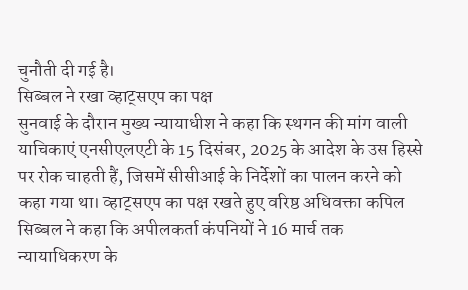चुनौती दी गई है।
सिब्बल ने रखा व्हाट्सएप का पक्ष
सुनवाई के दौरान मुख्य न्यायाधीश ने कहा कि स्थगन की मांग वाली याचिकाएं एनसीएलएटी के 15 दिसंबर, 2025 के आदेश के उस हिस्से पर रोक चाहती हैं, जिसमें सीसीआई के निर्देशों का पालन करने को कहा गया था। व्हाट्सएप का पक्ष रखते हुए वरिष्ठ अधिवक्ता कपिल सिब्बल ने कहा कि अपीलकर्ता कंपनियों ने 16 मार्च तक न्यायाधिकरण के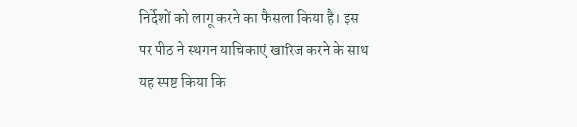निर्देशों को लागू करने का फैसला किया है। इस पर पीठ ने स्थगन याचिकाएं खारिज करने के साथ यह स्पष्ट किया कि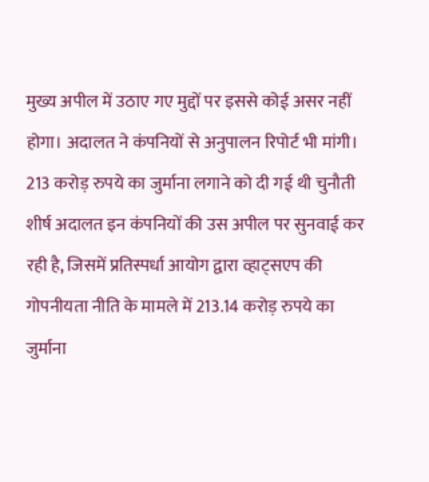मुख्य अपील में उठाए गए मुद्दों पर इससे कोई असर नहीं होगा। अदालत ने कंपनियों से अनुपालन रिपोर्ट भी मांगी।
213 करोड़ रुपये का जुर्माना लगाने को दी गई थी चुनौती
शीर्ष अदालत इन कंपनियों की उस अपील पर सुनवाई कर रही है, जिसमें प्रतिस्पर्धा आयोग द्वारा व्हाट्सएप की गोपनीयता नीति के मामले में 213.14 करोड़ रुपये का जुर्माना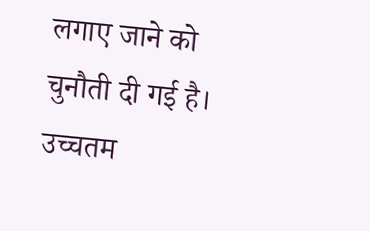लगाए जाने को चुनौती दी गई है। उच्चतम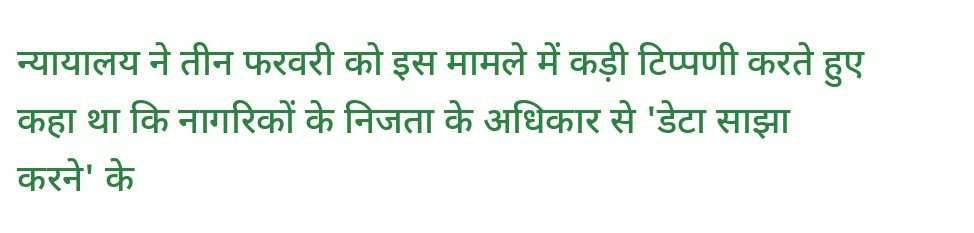न्यायालय ने तीन फरवरी को इस मामले में कड़ी टिप्पणी करते हुए कहा था कि नागरिकों के निजता के अधिकार से 'डेटा साझा करने' के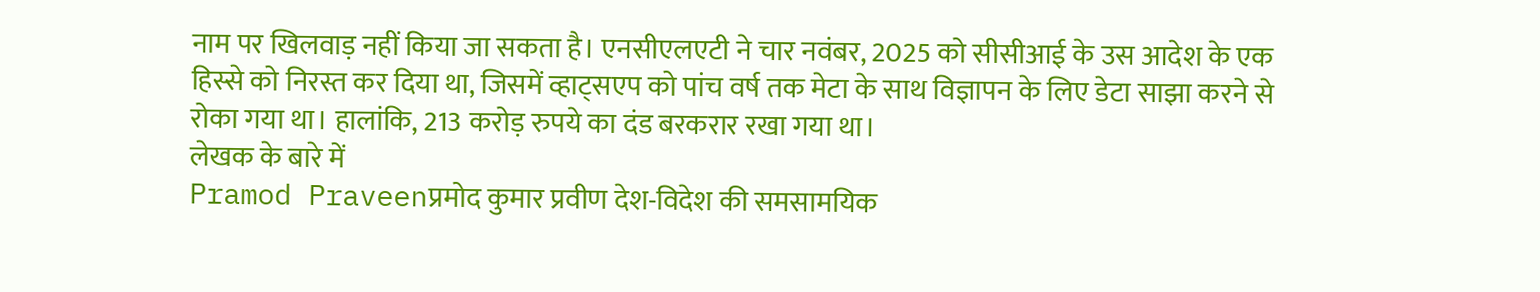नाम पर खिलवाड़ नहीं किया जा सकता है। एनसीएलएटी ने चार नवंबर, 2025 को सीसीआई के उस आदेश के एक हिस्से को निरस्त कर दिया था, जिसमें व्हाट्सएप को पांच वर्ष तक मेटा के साथ विज्ञापन के लिए डेटा साझा करने से रोका गया था। हालांकि, 213 करोड़ रुपये का दंड बरकरार रखा गया था।
लेखक के बारे में
Pramod Praveenप्रमोद कुमार प्रवीण देश-विदेश की समसामयिक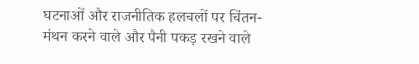घटनाओं और राजनीतिक हलचलों पर चिंतन-मंथन करने वाले और पैनी पकड़ रखने वाले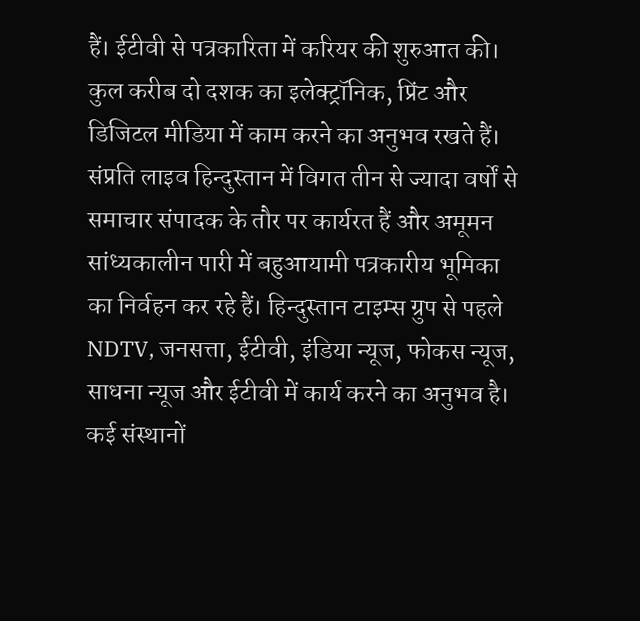हैं। ईटीवी से पत्रकारिता में करियर की शुरुआत की। कुल करीब दो दशक का इलेक्ट्रॉनिक, प्रिंट और डिजिटल मीडिया में काम करने का अनुभव रखते हैं। संप्रति लाइव हिन्दुस्तान में विगत तीन से ज्यादा वर्षों से समाचार संपादक के तौर पर कार्यरत हैं और अमूमन सांध्यकालीन पारी में बहुआयामी पत्रकारीय भूमिका का निर्वहन कर रहे हैं। हिन्दुस्तान टाइम्स ग्रुप से पहले NDTV, जनसत्ता, ईटीवी, इंडिया न्यूज, फोकस न्यूज, साधना न्यूज और ईटीवी में कार्य करने का अनुभव है। कई संस्थानों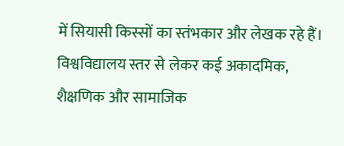में सियासी किस्सों का स्तंभकार और लेखक रहे हैं। विश्वविद्यालय स्तर से लेकर कई अकादमिक, शैक्षणिक और सामाजिक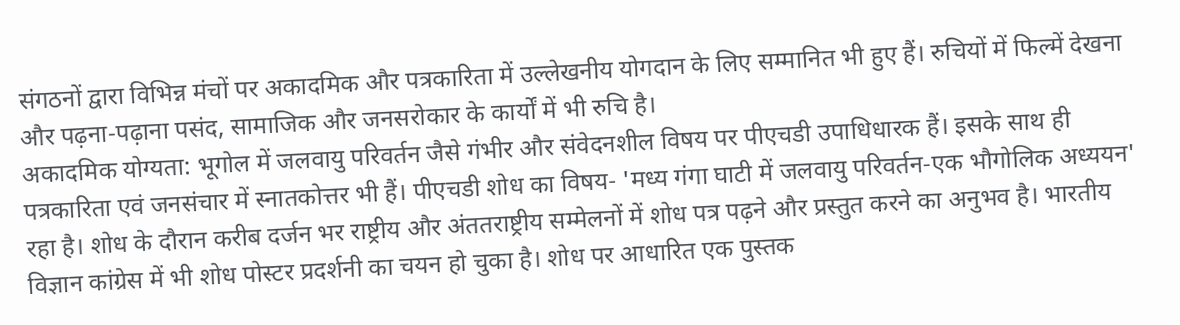संगठनों द्वारा विभिन्न मंचों पर अकादमिक और पत्रकारिता में उल्लेखनीय योगदान के लिए सम्मानित भी हुए हैं। रुचियों में फिल्में देखना और पढ़ना-पढ़ाना पसंद, सामाजिक और जनसरोकार के कार्यों में भी रुचि है।
अकादमिक योग्यता: भूगोल में जलवायु परिवर्तन जैसे गंभीर और संवेदनशील विषय पर पीएचडी उपाधिधारक हैं। इसके साथ ही पत्रकारिता एवं जनसंचार में स्नातकोत्तर भी हैं। पीएचडी शोध का विषय- 'मध्य गंगा घाटी में जलवायु परिवर्तन-एक भौगोलिक अध्ययन' रहा है। शोध के दौरान करीब दर्जन भर राष्ट्रीय और अंततराष्ट्रीय सम्मेलनों में शोध पत्र पढ़ने और प्रस्तुत करने का अनुभव है। भारतीय विज्ञान कांग्रेस में भी शोध पोस्टर प्रदर्शनी का चयन हो चुका है। शोध पर आधारित एक पुस्तक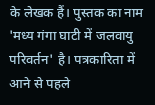के लेखक हैं। पुस्तक का नाम 'मध्य गंगा घाटी में जलवायु परिवर्तन' है। पत्रकारिता में आने से पहले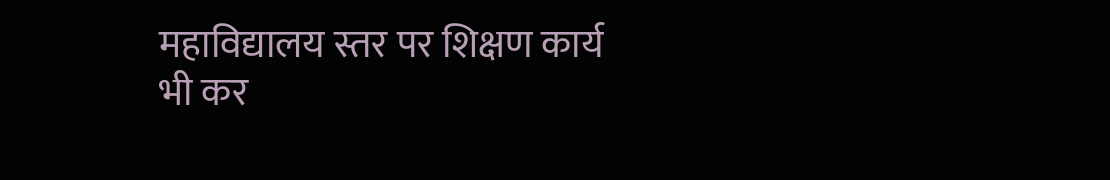महाविद्यालय स्तर पर शिक्षण कार्य भी कर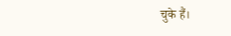चुके हैं।